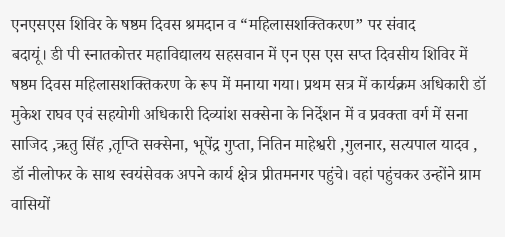एनएसएस शिविर के षष्ठम दिवस श्रमदान व “महिलासशक्तिकरण” पर संवाद
बदायूं। डी पी स्नातकोत्तर महाविद्यालय सहसवान में एन एस एस सप्त दिवसीय शिविर में षष्ठम दिवस महिलासशक्तिकरण के रूप में मनाया गया। प्रथम सत्र में कार्यक्रम अधिकारी डॉ मुकेश राघव एवं सहयोगी अधिकारी दिव्यांश सक्सेना के निर्देशन में व प्रवक्ता वर्ग में सना साजिद ,ऋतु सिंह ,तृप्ति सक्सेना, भूपेंद्र गुप्ता, नितिन माहेश्वरी ,गुलनार, सत्यपाल यादव , डॉ नीलोफर के साथ स्वयंसेवक अपने कार्य क्षेत्र प्रीतमनगर पहुंचे। वहां पहुंचकर उन्होंने ग्राम वासियों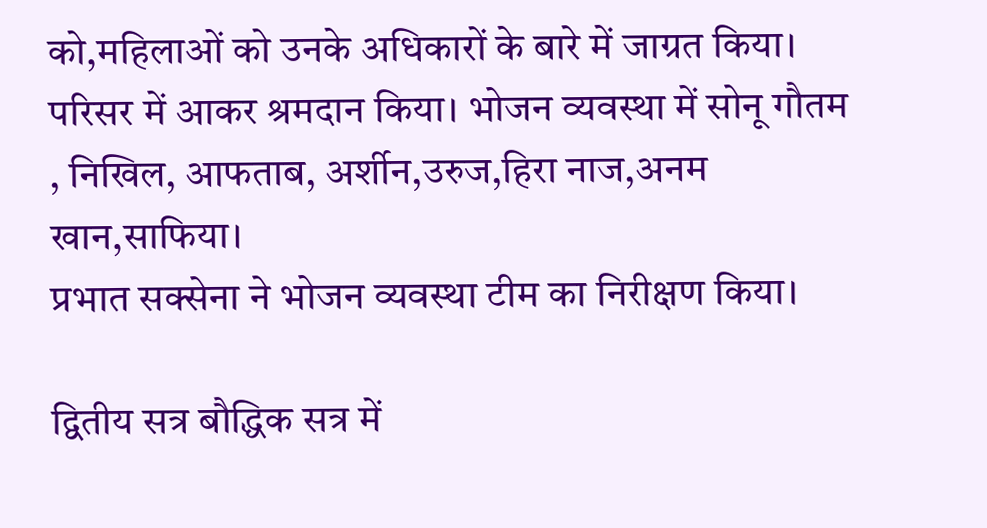को,महिलाओं को उनके अधिकारों के बारे में जाग्रत किया। परिसर में आकर श्रमदान किया। भोजन व्यवस्था में सोनू गौतम , निखिल, आफताब, अर्शीन,उरुज,हिरा नाज,अनम खान,साफिया।
प्रभात सक्सेना ने भोजन व्यवस्था टीम का निरीक्षण किया।

द्वितीय सत्र बौद्धिक सत्र में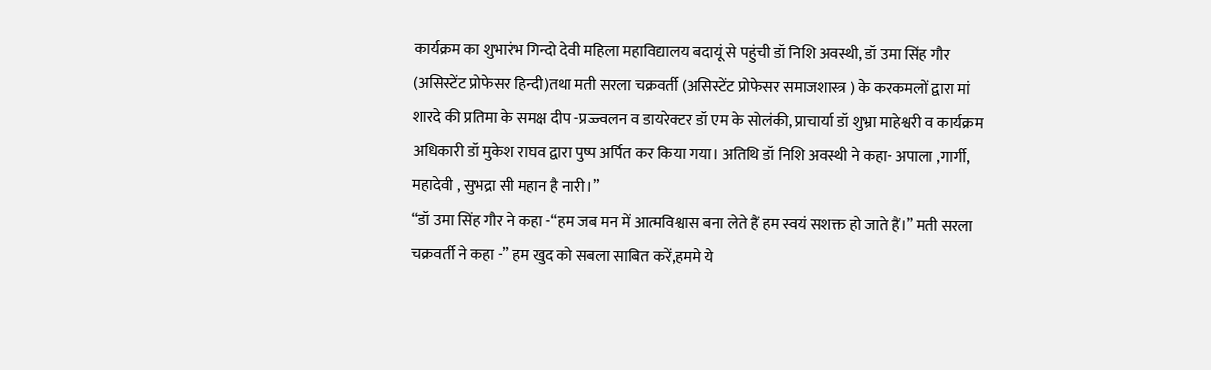कार्यक्रम का शुभारंभ गिन्दो देवी महिला महाविद्यालय बदायूं से पहुंची डॉ निशि अवस्थी, डॉ उमा सिंह गौर (असिस्टेंट प्रोफेसर हिन्दी)तथा मती सरला चक्रवर्ती (असिस्टेंट प्रोफेसर समाजशास्त्र ) के करकमलों द्वारा मां शारदे की प्रतिमा के समक्ष दीप -प्रज्ज्वलन व डायरेक्टर डॉ एम के सोलंकी, प्राचार्या डॉ शुभ्रा माहेश्वरी व कार्यक्रम अधिकारी डॉ मुकेश राघव द्वारा पुष्प अर्पित कर किया गया। अतिथि डॉ निशि अवस्थी ने कहा- अपाला ,गार्गी, महादेवी , सुभद्रा सी महान है नारी।”
“डॉ उमा सिंह गौर ने कहा -“हम जब मन में आत्मविश्वास बना लेते हैं हम स्वयं सशक्त हो जाते हैं।” मती सरला चक्रवर्ती ने कहा -” हम खुद को सबला साबित करें,हममे ये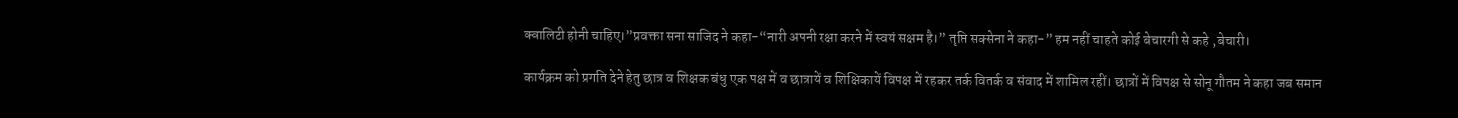क्वालिटी होनी चाहिए।”प्रवक्ता सना साजिद ने कहा-“नारी अपनी रक्षा करने में स्वयं सक्षम है।” तृप्ति सक्सेना ने कहा-” हम नहीं चाहते कोई बेचारगी से कहे ,बेचारी।

कार्यक्रम को प्रगति देने हेतु छात्र व शिक्षक बंधु एक पक्ष में व छात्रायें व शिक्षिकायें विपक्ष में रहकर तर्क वितर्क व संवाद में शामिल रहीं। छात्रों में विपक्ष से सोनू गौतम ने कहा जब समान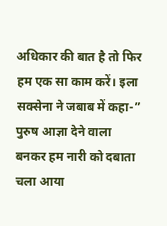अधिकार की बात है तो फिर हम एक सा काम करें। इला सक्सेना ने जबाब में कहा-” पुरुष आज्ञा देने वाला बनकर हम नारी को दबाता चला आया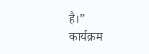है।”
कार्यक्रम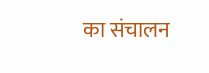का संचालन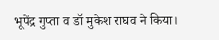भूपेंद्र गुप्ता व डॉ मुकेश राघव ने किया।